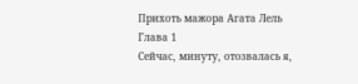Прихоть мажора Агата Лель
Глава 1
Сейчас, минуту, отозвалась я,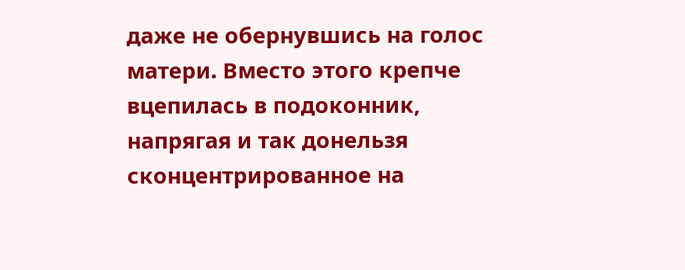даже не обернувшись на голос матери. Вместо этого крепче вцепилась в подоконник, напрягая и так донельзя сконцентрированное на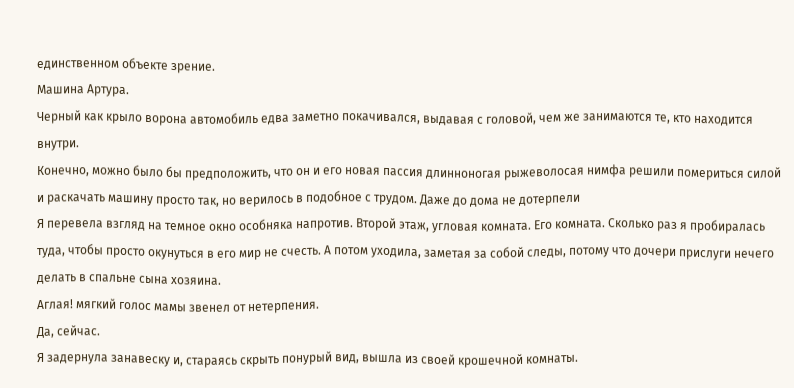единственном объекте зрение.
Машина Артура.
Черный как крыло ворона автомобиль едва заметно покачивался, выдавая с головой, чем же занимаются те, кто находится внутри.
Конечно, можно было бы предположить, что он и его новая пассия длинноногая рыжеволосая нимфа решили помериться силой и раскачать машину просто так, но верилось в подобное с трудом. Даже до дома не дотерпели
Я перевела взгляд на темное окно особняка напротив. Второй этаж, угловая комната. Его комната. Сколько раз я пробиралась туда, чтобы просто окунуться в его мир не счесть. А потом уходила, заметая за собой следы, потому что дочери прислуги нечего делать в спальне сына хозяина.
Аглая! мягкий голос мамы звенел от нетерпения.
Да, сейчас.
Я задернула занавеску и, стараясь скрыть понурый вид, вышла из своей крошечной комнаты.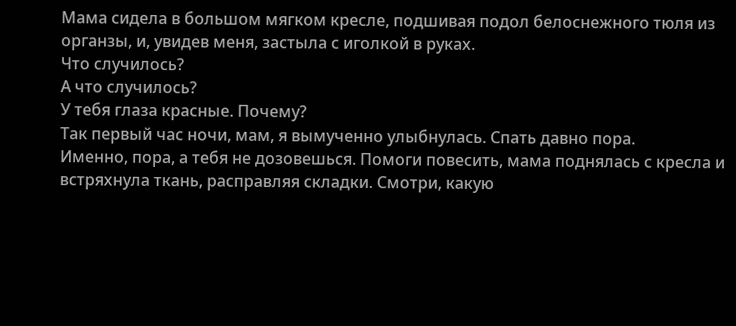Мама сидела в большом мягком кресле, подшивая подол белоснежного тюля из органзы, и, увидев меня, застыла с иголкой в руках.
Что случилось?
А что случилось?
У тебя глаза красные. Почему?
Так первый час ночи, мам, я вымученно улыбнулась. Спать давно пора.
Именно, пора, а тебя не дозовешься. Помоги повесить, мама поднялась с кресла и встряхнула ткань, расправляя складки. Смотри, какую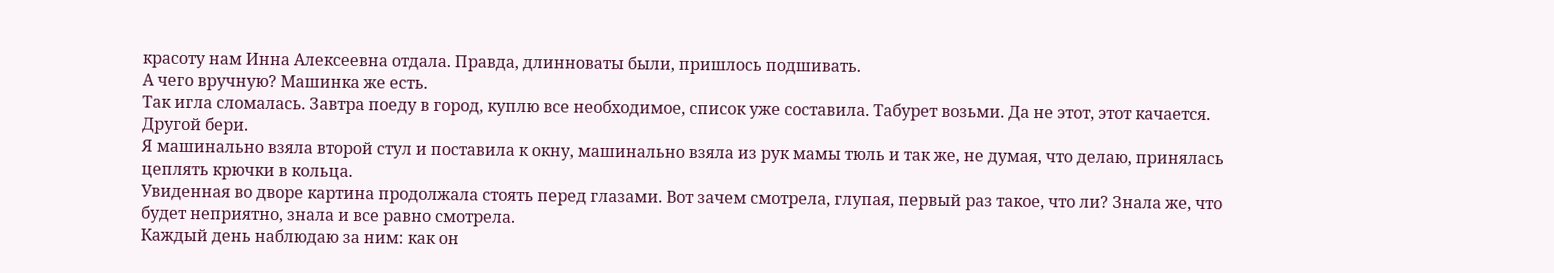красоту нам Инна Алексеевна отдала. Правда, длинноваты были, пришлось подшивать.
А чего вручную? Машинка же есть.
Так игла сломалась. Завтра поеду в город, куплю все необходимое, список уже составила. Табурет возьми. Да не этот, этот качается. Другой бери.
Я машинально взяла второй стул и поставила к окну, машинально взяла из рук мамы тюль и так же, не думая, что делаю, принялась цеплять крючки в кольца.
Увиденная во дворе картина продолжала стоять перед глазами. Вот зачем смотрела, глупая, первый раз такое, что ли? Знала же, что будет неприятно, знала и все равно смотрела.
Каждый день наблюдаю за ним: как он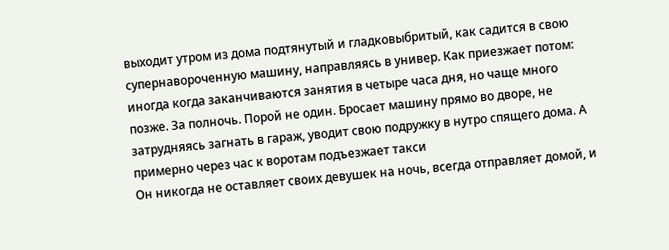выходит утром из дома подтянутый и гладковыбритый, как садится в свою супернавороченную машину, направляясь в универ. Как приезжает потом: иногда когда заканчиваются занятия в четыре часа дня, но чаще много позже. За полночь. Порой не один. Бросает машину прямо во дворе, не затрудняясь загнать в гараж, уводит свою подружку в нутро спящего дома. А примерно через час к воротам подъезжает такси
Он никогда не оставляет своих девушек на ночь, всегда отправляет домой, и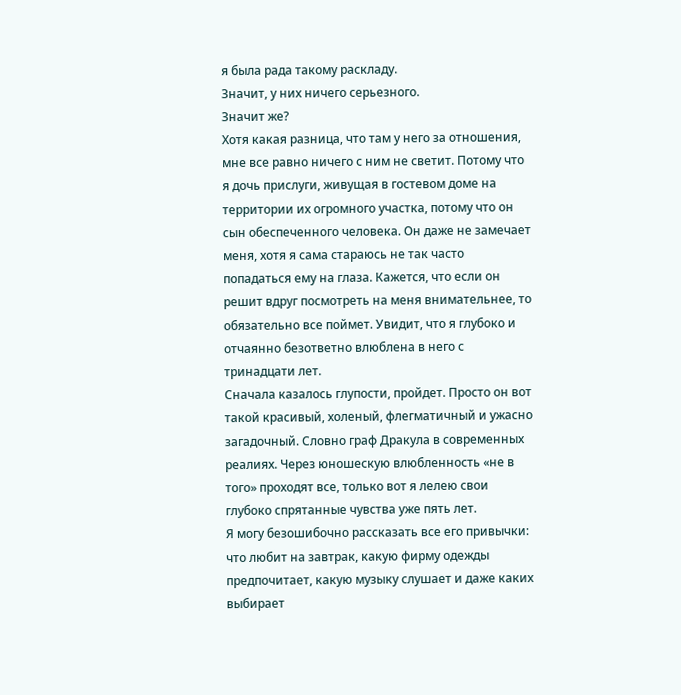я была рада такому раскладу.
Значит, у них ничего серьезного.
Значит же?
Хотя какая разница, что там у него за отношения, мне все равно ничего с ним не светит. Потому что я дочь прислуги, живущая в гостевом доме на территории их огромного участка, потому что он сын обеспеченного человека. Он даже не замечает меня, хотя я сама стараюсь не так часто попадаться ему на глаза. Кажется, что если он решит вдруг посмотреть на меня внимательнее, то обязательно все поймет. Увидит, что я глубоко и отчаянно безответно влюблена в него с тринадцати лет.
Сначала казалось глупости, пройдет. Просто он вот такой красивый, холеный, флегматичный и ужасно загадочный. Словно граф Дракула в современных реалиях. Через юношескую влюбленность «не в того» проходят все, только вот я лелею свои глубоко спрятанные чувства уже пять лет.
Я могу безошибочно рассказать все его привычки: что любит на завтрак, какую фирму одежды предпочитает, какую музыку слушает и даже каких выбирает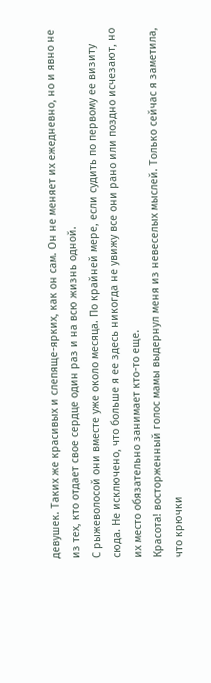девушек. Таких же красивых и слепяще-ярких, как он сам. Он не меняет их ежедневно, но и явно не из тех, кто отдает свое сердце один раз и на всю жизнь одной.
С рыжеволосой они вместе уже около месяца. По крайней мере, если судить по первому ее визиту сюда. Не исключено, что больше я ее здесь никогда не увижу все они рано или поздно исчезают, но их место обязательно занимает кто-то еще.
Красота! восторженный голос мамы выдернул меня из невеселых мыслей. Только сейчас я заметила, что крючки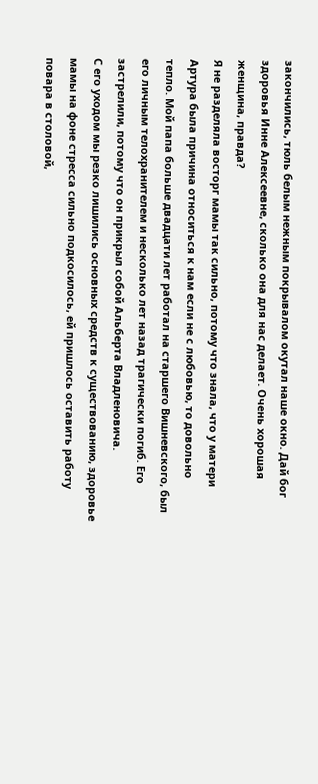закончились, тюль белым нежным покрывалом окутал наше окно. Дай бог здоровья Инне Алексеевне, сколько она для нас делает. Очень хорошая женщина, правда?
Я не разделяла восторг мамы так сильно, потому что знала, что у матери Артура была причина относиться к нам если не с любовью, то довольно
тепло. Мой папа больше двадцати лет работал на старшего Вишневского, был его личным телохранителем и несколько лет назад трагически погиб. Его застрелили, потому что он прикрыл собой Альберта Владленовича.
С его уходом мы резко лишились основных средств к существованию, здоровье мамы на фоне стресса сильно подкосилось, ей пришлось оставить работу повара в столовой,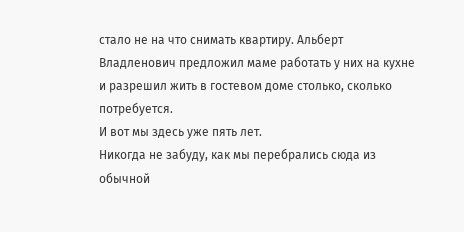стало не на что снимать квартиру. Альберт Владленович предложил маме работать у них на кухне и разрешил жить в гостевом доме столько, сколько потребуется.
И вот мы здесь уже пять лет.
Никогда не забуду, как мы перебрались сюда из обычной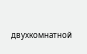двухкомнатной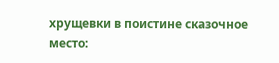хрущевки в поистине сказочное место: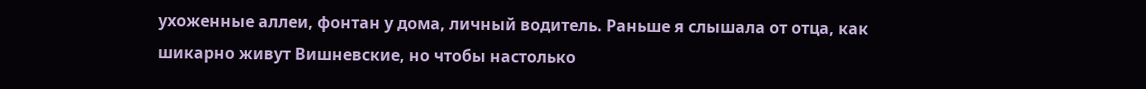ухоженные аллеи, фонтан у дома, личный водитель. Раньше я слышала от отца, как шикарно живут Вишневские, но чтобы настолько